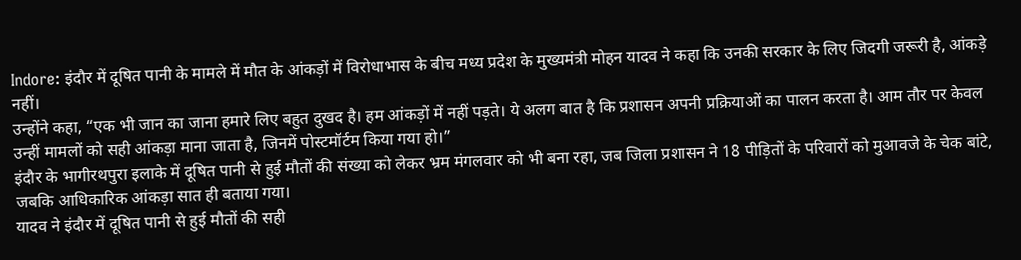Indore: इंदौर में दूषित पानी के मामले में मौत के आंकड़ों में विरोधाभास के बीच मध्य प्रदेश के मुख्यमंत्री मोहन यादव ने कहा कि उनकी सरकार के लिए जिदगी जरूरी है, आंकड़े नहीं।
उन्होंने कहा, “एक भी जान का जाना हमारे लिए बहुत दुखद है। हम आंकड़ों में नहीं पड़ते। ये अलग बात है कि प्रशासन अपनी प्रक्रियाओं का पालन करता है। आम तौर पर केवल उन्हीं मामलों को सही आंकड़ा माना जाता है, जिनमें पोस्टमॉर्टम किया गया हो।”
इंदौर के भागीरथपुरा इलाके में दूषित पानी से हुई मौतों की संख्या को लेकर भ्रम मंगलवार को भी बना रहा, जब जिला प्रशासन ने 18 पीड़ितों के परिवारों को मुआवजे के चेक बांटे, जबकि आधिकारिक आंकड़ा सात ही बताया गया।
यादव ने इंदौर में दूषित पानी से हुई मौतों की सही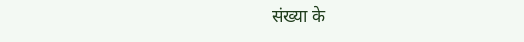संख्या के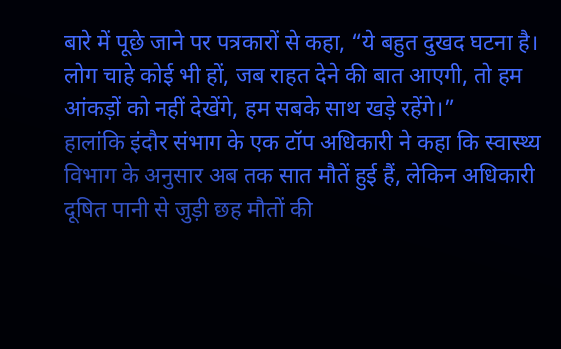बारे में पूछे जाने पर पत्रकारों से कहा, “ये बहुत दुखद घटना है। लोग चाहे कोई भी हों, जब राहत देने की बात आएगी, तो हम आंकड़ों को नहीं देखेंगे, हम सबके साथ खड़े रहेंगे।”
हालांकि इंदौर संभाग के एक टॉप अधिकारी ने कहा कि स्वास्थ्य विभाग के अनुसार अब तक सात मौतें हुई हैं, लेकिन अधिकारी दूषित पानी से जुड़ी छह मौतों की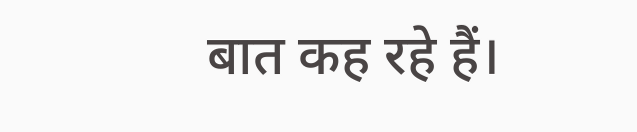बात कह रहे हैं।